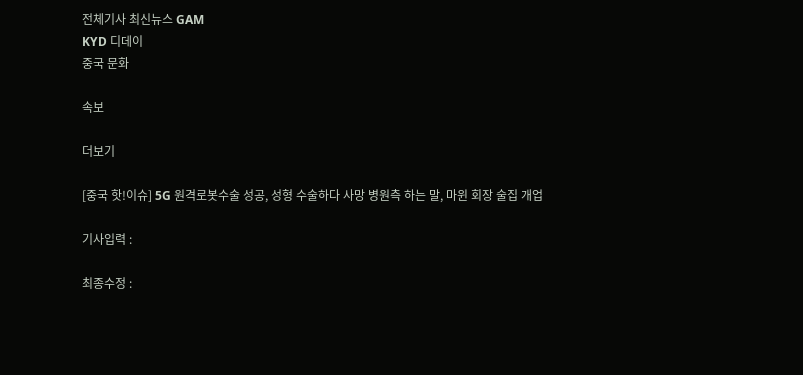전체기사 최신뉴스 GAM
KYD 디데이
중국 문화

속보

더보기

[중국 핫!이슈] 5G 원격로봇수술 성공, 성형 수술하다 사망 병원측 하는 말, 마윈 회장 술집 개업

기사입력 :

최종수정 :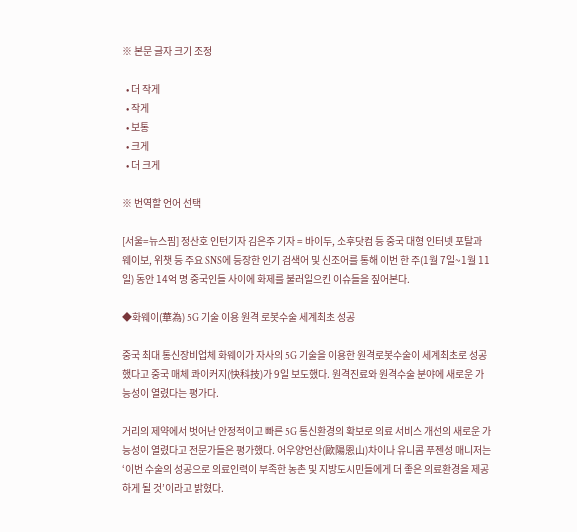※ 본문 글자 크기 조정

  • 더 작게
  • 작게
  • 보통
  • 크게
  • 더 크게

※ 번역할 언어 선택

[서울=뉴스핌] 정산호 인턴기자 김은주 기자 = 바이두, 소후닷컴 등 중국 대형 인터넷 포탈과 웨이보, 위챗 등 주요 SNS에 등장한 인기 검색어 및 신조어를 통해 이번 한 주(1월 7일~1월 11일) 동안 14억 명 중국인들 사이에 화제를 불러일으킨 이슈들을 짚어본다.

◆화웨이(華為) 5G 기술 이용 원격 로봇수술 세계최초 성공

중국 최대 통신장비업체 화웨이가 자사의 5G 기술을 이용한 원격로봇수술이 세계최초로 성공했다고 중국 매체 콰이커지(快科技)가 9일 보도했다. 원격진료와 원격수술 분야에 새로운 가능성이 열렸다는 평가다.

거리의 제약에서 벗어난 안정적이고 빠른 5G 통신환경의 확보로 의료 서비스 개선의 새로운 가능성이 열렸다고 전문가들은 평가했다. 어우양언산(歐陽恩山)차이나 유니콤 푸젠성 매니저는 ‘이번 수술의 성공으로 의료인력이 부족한 농촌 및 지방도시민들에게 더 좋은 의료환경을 제공하게 될 것’이라고 밝혔다.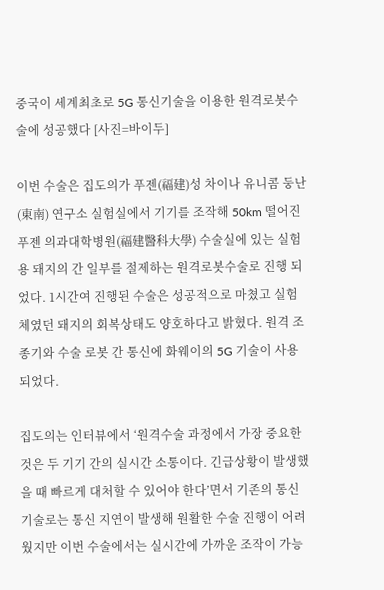중국이 세계최초로 5G 통신기술을 이용한 원격로봇수술에 성공했다 [사진=바이두]

이번 수술은 집도의가 푸젠(福建)성 차이나 유니콤 둥난(東南) 연구소 실험실에서 기기를 조작해 50km 떨어진 푸젠 의과대학병원(福建醫科大學) 수술실에 있는 실험용 돼지의 간 일부를 절제하는 원격로봇수술로 진행 되었다. 1시간여 진행된 수술은 성공적으로 마쳤고 실험체였던 돼지의 회복상태도 양호하다고 밝혔다. 원격 조종기와 수술 로봇 간 통신에 화웨이의 5G 기술이 사용되었다.

집도의는 인터뷰에서 ‘원격수술 과정에서 가장 중요한 것은 두 기기 간의 실시간 소통이다. 긴급상황이 발생했을 때 빠르게 대처할 수 있어야 한다’면서 기존의 통신 기술로는 통신 지연이 발생해 원활한 수술 진행이 어려웠지만 이번 수술에서는 실시간에 가까운 조작이 가능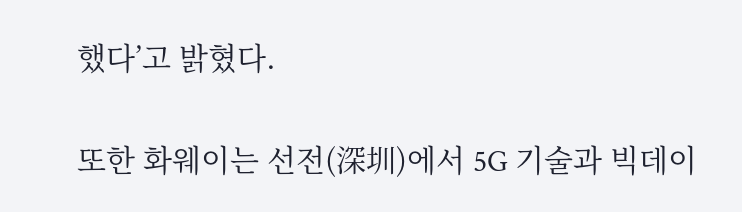했다’고 밝혔다.

또한 화웨이는 선전(深圳)에서 5G 기술과 빅데이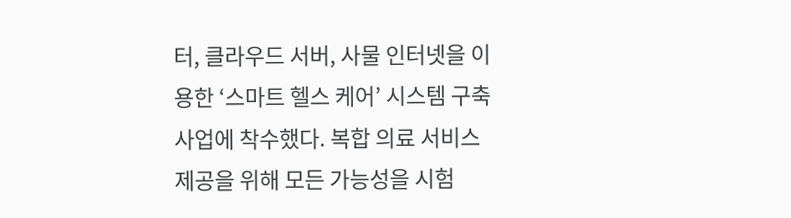터, 클라우드 서버, 사물 인터넷을 이용한 ‘스마트 헬스 케어’ 시스템 구축사업에 착수했다. 복합 의료 서비스 제공을 위해 모든 가능성을 시험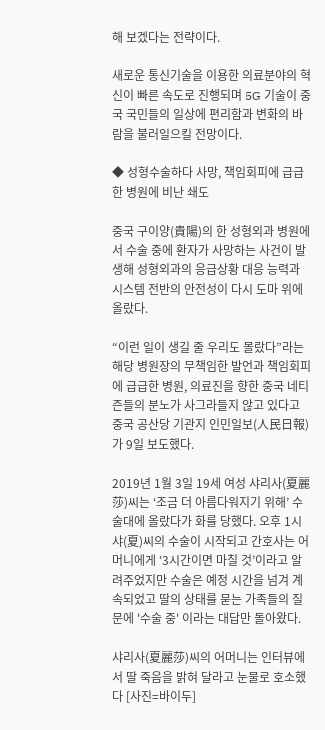해 보겠다는 전략이다.

새로운 통신기술을 이용한 의료분야의 혁신이 빠른 속도로 진행되며 5G 기술이 중국 국민들의 일상에 편리함과 변화의 바람을 불러일으킬 전망이다.

◆ 성형수술하다 사망, 책임회피에 급급한 병원에 비난 쇄도

중국 구이양(貴陽)의 한 성형외과 병원에서 수술 중에 환자가 사망하는 사건이 발생해 성형외과의 응급상황 대응 능력과 시스템 전반의 안전성이 다시 도마 위에 올랐다.

“이런 일이 생길 줄 우리도 몰랐다”라는 해당 병원장의 무책임한 발언과 책임회피에 급급한 병원, 의료진을 향한 중국 네티즌들의 분노가 사그라들지 않고 있다고 중국 공산당 기관지 인민일보(人民日報)가 9일 보도했다.

2019년 1월 3일 19세 여성 샤리사(夏麗莎)씨는 ‘조금 더 아름다워지기 위해’ 수술대에 올랐다가 화를 당했다. 오후 1시 샤(夏)씨의 수술이 시작되고 간호사는 어머니에게 ‘3시간이면 마칠 것’이라고 알려주었지만 수술은 예정 시간을 넘겨 계속되었고 딸의 상태를 묻는 가족들의 질문에 '수술 중' 이라는 대답만 돌아왔다.

샤리사(夏麗莎)씨의 어머니는 인터뷰에서 딸 죽음을 밝혀 달라고 눈물로 호소했다 [사진=바이두]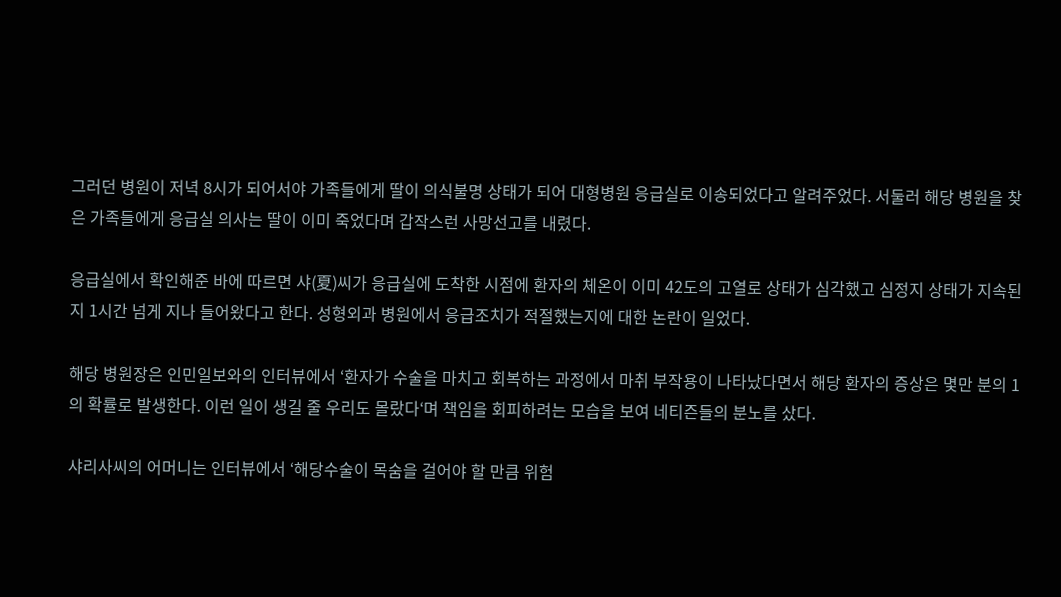그러던 병원이 저녁 8시가 되어서야 가족들에게 딸이 의식불명 상태가 되어 대형병원 응급실로 이송되었다고 알려주었다. 서둘러 해당 병원을 찾은 가족들에게 응급실 의사는 딸이 이미 죽었다며 갑작스런 사망선고를 내렸다.

응급실에서 확인해준 바에 따르면 샤(夏)씨가 응급실에 도착한 시점에 환자의 체온이 이미 42도의 고열로 상태가 심각했고 심정지 상태가 지속된지 1시간 넘게 지나 들어왔다고 한다. 성형외과 병원에서 응급조치가 적절했는지에 대한 논란이 일었다.

해당 병원장은 인민일보와의 인터뷰에서 ‘환자가 수술을 마치고 회복하는 과정에서 마취 부작용이 나타났다면서 해당 환자의 증상은 몇만 분의 1의 확률로 발생한다. 이런 일이 생길 줄 우리도 몰랐다‘며 책임을 회피하려는 모습을 보여 네티즌들의 분노를 샀다.

샤리사씨의 어머니는 인터뷰에서 ‘해당수술이 목숨을 걸어야 할 만큼 위험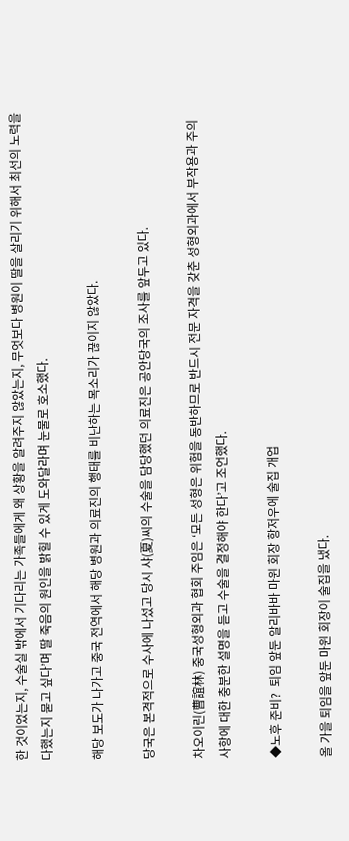한 것이었는지, 수술실 밖에서 기다리는 가족들에게 왜 상황을 알려주지 않았는지, 무엇보다 병원이 딸을 살리기 위해서 최선의 노력을 다했는지 묻고 싶다’며 딸 죽음의 원인을 밝힐 수 있게 도와달라며 눈물로 호소했다.

해당 보도가 나가고 중국 전역에서 해당 병원과 의료진의 행태를 비난하는 목소리가 끊이지 않았다.

당국은 본격적으로 수사에 나섰고 당시 샤(夏)씨의 수술을 담당했던 의료진은 공안당국의 조사를 앞두고 있다.

차오이린(曹誼林) 중국성형외과 협회 주임은 ‘모든 성형은 위험을 동반하므로 반드시 전문 자격을 갖춘 성형외과에서 부작용과 주의사항에 대한 충분한 설명을 듣고 수술을 결정해야 한다’고 조언했다.

◆노후 준비?  퇴임 앞둔 알리바바 마윈 회장 항저우에 술집 개업

올 가을 퇴임을 앞둔 마윈 회장이 술집을 냈다.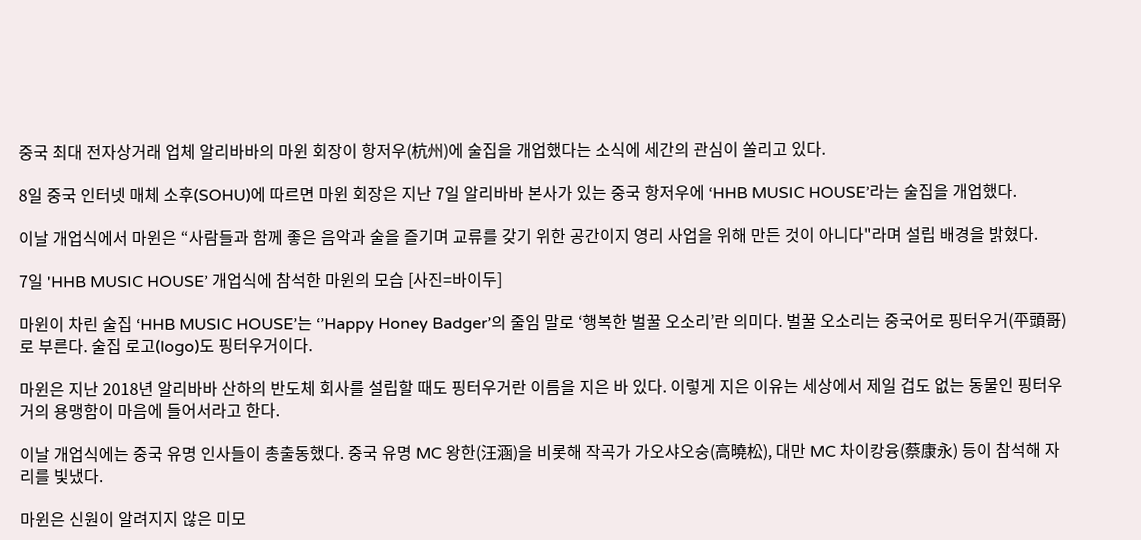중국 최대 전자상거래 업체 알리바바의 마윈 회장이 항저우(杭州)에 술집을 개업했다는 소식에 세간의 관심이 쏠리고 있다.

8일 중국 인터넷 매체 소후(SOHU)에 따르면 마윈 회장은 지난 7일 알리바바 본사가 있는 중국 항저우에 ‘HHB MUSIC HOUSE’라는 술집을 개업했다.

이날 개업식에서 마윈은 “사람들과 함께 좋은 음악과 술을 즐기며 교류를 갖기 위한 공간이지 영리 사업을 위해 만든 것이 아니다"라며 설립 배경을 밝혔다.

7일 'HHB MUSIC HOUSE’ 개업식에 참석한 마윈의 모습 [사진=바이두]

마윈이 차린 술집 ‘HHB MUSIC HOUSE’는 ‘’Happy Honey Badger’의 줄임 말로 ‘행복한 벌꿀 오소리’란 의미다. 벌꿀 오소리는 중국어로 핑터우거(平頭哥)로 부른다. 술집 로고(logo)도 핑터우거이다.

마윈은 지난 2018년 알리바바 산하의 반도체 회사를 설립할 때도 핑터우거란 이름을 지은 바 있다. 이렇게 지은 이유는 세상에서 제일 겁도 없는 동물인 핑터우거의 용맹함이 마음에 들어서라고 한다.

이날 개업식에는 중국 유명 인사들이 총출동했다. 중국 유명 MC 왕한(汪涵)을 비롯해 작곡가 가오샤오숭(高曉松), 대만 MC 차이캉융(蔡康永) 등이 참석해 자리를 빛냈다.

마윈은 신원이 알려지지 않은 미모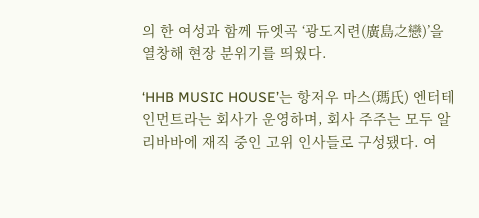의 한 여성과 함께 듀엣곡 ‘광도지련(廣島之戀)’을 열창해 현장 분위기를 띄웠다.

‘HHB MUSIC HOUSE’는 항저우 마스(瑪氏) 엔터테인먼트라는 회사가 운영하며, 회사 주주는 모두 알리바바에 재직 중인 고위 인사들로 구성됐다. 여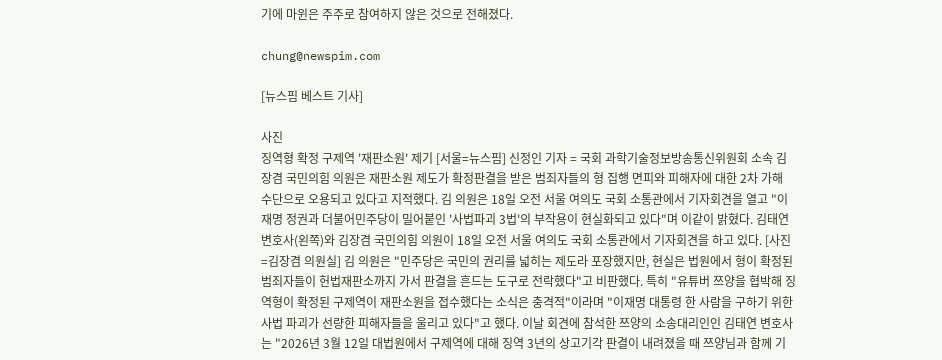기에 마윈은 주주로 참여하지 않은 것으로 전해졌다.

chung@newspim.com

[뉴스핌 베스트 기사]

사진
징역형 확정 구제역 '재판소원' 제기 [서울=뉴스핌] 신정인 기자 = 국회 과학기술정보방송통신위원회 소속 김장겸 국민의힘 의원은 재판소원 제도가 확정판결을 받은 범죄자들의 형 집행 면피와 피해자에 대한 2차 가해 수단으로 오용되고 있다고 지적했다. 김 의원은 18일 오전 서울 여의도 국회 소통관에서 기자회견을 열고 "이재명 정권과 더불어민주당이 밀어붙인 '사법파괴 3법'의 부작용이 현실화되고 있다"며 이같이 밝혔다. 김태연 변호사(왼쪽)와 김장겸 국민의힘 의원이 18일 오전 서울 여의도 국회 소통관에서 기자회견을 하고 있다. [사진=김장겸 의원실] 김 의원은 "민주당은 국민의 권리를 넓히는 제도라 포장했지만, 현실은 법원에서 형이 확정된 범죄자들이 헌법재판소까지 가서 판결을 흔드는 도구로 전락했다"고 비판했다. 특히 "유튜버 쯔양을 협박해 징역형이 확정된 구제역이 재판소원을 접수했다는 소식은 충격적"이라며 "이재명 대통령 한 사람을 구하기 위한 사법 파괴가 선량한 피해자들을 울리고 있다"고 했다. 이날 회견에 참석한 쯔양의 소송대리인인 김태연 변호사는 "2026년 3월 12일 대법원에서 구제역에 대해 징역 3년의 상고기각 판결이 내려졌을 때 쯔양님과 함께 기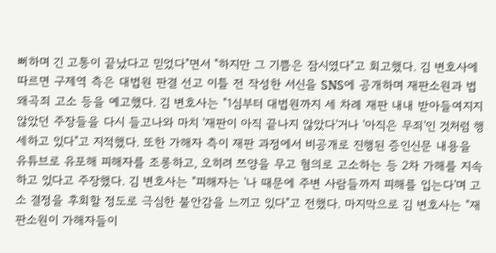뻐하며 긴 고통이 끝났다고 믿었다"면서 "하지만 그 기쁨은 잠시였다"고 회고했다. 김 변호사에 따르면 구제역 측은 대법원 판결 선고 이틀 전 작성한 서신을 SNS에 공개하며 재판소원과 법왜곡죄 고소 등을 예고했다. 김 변호사는 "1심부터 대법원까지 세 차례 재판 내내 받아들여지지 않았던 주장들을 다시 들고나와 마치 '재판이 아직 끝나지 않았다'거나 '아직은 무죄'인 것처럼 행세하고 있다"고 지적했다. 또한 가해자 측이 재판 과정에서 비공개로 진행된 증인신문 내용을 유튜브로 유포해 피해자를 조롱하고, 오히려 쯔양을 무고 혐의로 고소하는 등 2차 가해를 지속하고 있다고 주장했다. 김 변호사는 "피해자는 '나 때문에 주변 사람들까지 피해를 입는다'며 고소 결정을 후회할 정도로 극심한 불안감을 느끼고 있다"고 전했다. 마지막으로 김 변호사는 "재판소원이 가해자들이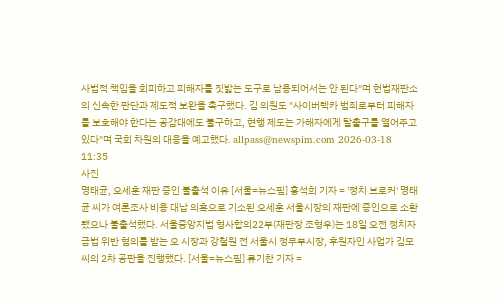사법적 책임을 회피하고 피해자를 짓밟는 도구로 남용되어서는 안 된다"며 헌법재판소의 신속한 판단과 제도적 보완을 촉구했다. 김 의원도 "사이버렉카 범죄로부터 피해자를 보호해야 한다는 공감대에도 불구하고, 현행 제도는 가해자에게 탈출구를 열어주고 있다"며 국회 차원의 대응을 예고했다. allpass@newspim.com 2026-03-18 11:35
사진
명태균, 오세훈 재판 증인 불출석 이유 [서울=뉴스핌] 홍석희 기자 = '정치 브로커' 명태균 씨가 여론조사 비용 대납 의혹으로 기소된 오세훈 서울시장의 재판에 증인으로 소환됐으나 불출석했다. 서울중앙지법 형사합의22부(재판장 조형우)는 18일 오전 정치자금법 위반 혐의를 받는 오 시장과 강철원 전 서울시 정무부시장, 후원자인 사업가 김모 씨의 2차 공판을 진행했다. [서울=뉴스핌] 류기찬 기자 =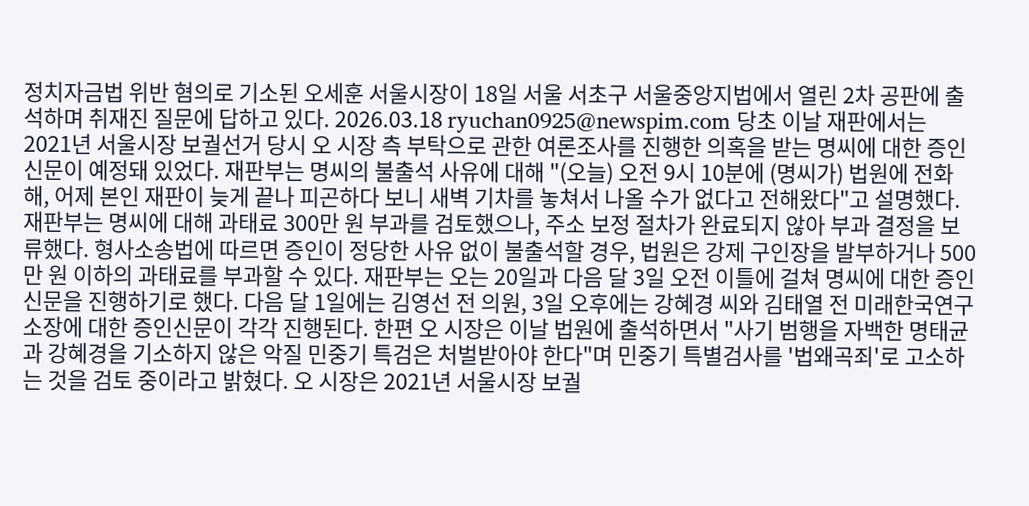정치자금법 위반 혐의로 기소된 오세훈 서울시장이 18일 서울 서초구 서울중앙지법에서 열린 2차 공판에 출석하며 취재진 질문에 답하고 있다. 2026.03.18 ryuchan0925@newspim.com 당초 이날 재판에서는 2021년 서울시장 보궐선거 당시 오 시장 측 부탁으로 관한 여론조사를 진행한 의혹을 받는 명씨에 대한 증인신문이 예정돼 있었다. 재판부는 명씨의 불출석 사유에 대해 "(오늘) 오전 9시 10분에 (명씨가) 법원에 전화해, 어제 본인 재판이 늦게 끝나 피곤하다 보니 새벽 기차를 놓쳐서 나올 수가 없다고 전해왔다"고 설명했다. 재판부는 명씨에 대해 과태료 300만 원 부과를 검토했으나, 주소 보정 절차가 완료되지 않아 부과 결정을 보류했다. 형사소송법에 따르면 증인이 정당한 사유 없이 불출석할 경우, 법원은 강제 구인장을 발부하거나 500만 원 이하의 과태료를 부과할 수 있다. 재판부는 오는 20일과 다음 달 3일 오전 이틀에 걸쳐 명씨에 대한 증인신문을 진행하기로 했다. 다음 달 1일에는 김영선 전 의원, 3일 오후에는 강혜경 씨와 김태열 전 미래한국연구소장에 대한 증인신문이 각각 진행된다. 한편 오 시장은 이날 법원에 출석하면서 "사기 범행을 자백한 명태균과 강혜경을 기소하지 않은 악질 민중기 특검은 처벌받아야 한다"며 민중기 특별검사를 '법왜곡죄'로 고소하는 것을 검토 중이라고 밝혔다. 오 시장은 2021년 서울시장 보궐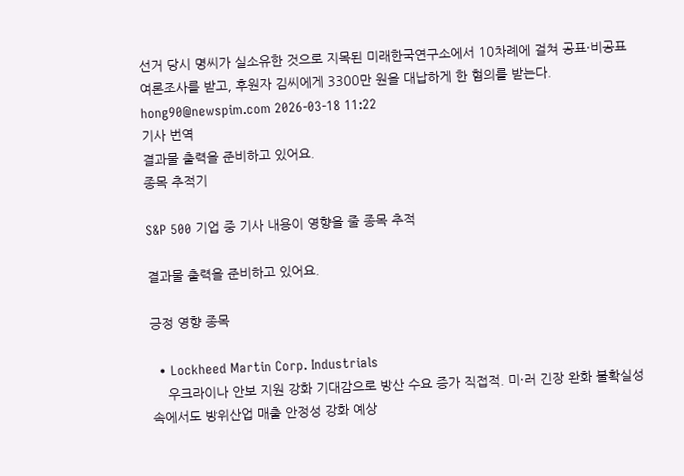선거 당시 명씨가 실소유한 것으로 지목된 미래한국연구소에서 10차례에 걸쳐 공표·비공표 여론조사를 받고, 후원자 김씨에게 3300만 원을 대납하게 한 혐의를 받는다. hong90@newspim.com 2026-03-18 11:22
기사 번역
결과물 출력을 준비하고 있어요.
종목 추적기

S&P 500 기업 중 기사 내용이 영향을 줄 종목 추적

결과물 출력을 준비하고 있어요.

긍정 영향 종목

  • Lockheed Martin Corp. Industrials
    우크라이나 안보 지원 강화 기대감으로 방산 수요 증가 직접적. 미·러 긴장 완화 불확실성 속에서도 방위산업 매출 안정성 강화 예상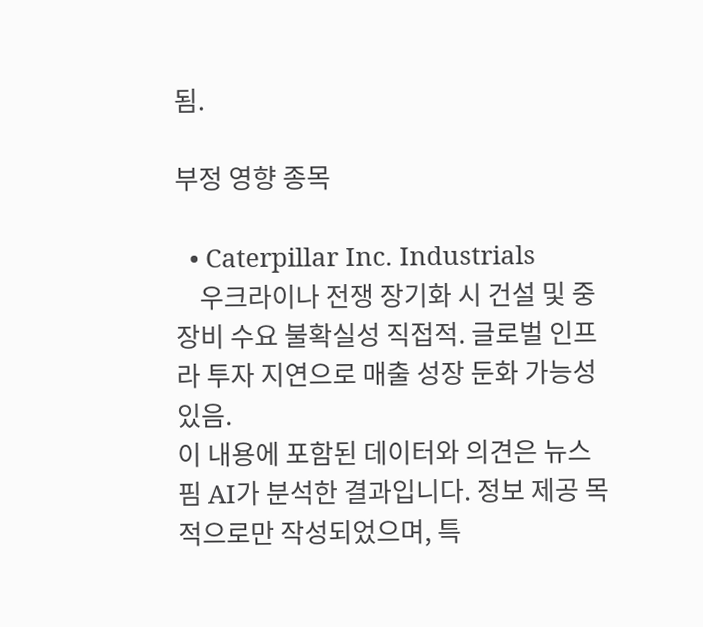됨.

부정 영향 종목

  • Caterpillar Inc. Industrials
    우크라이나 전쟁 장기화 시 건설 및 중장비 수요 불확실성 직접적. 글로벌 인프라 투자 지연으로 매출 성장 둔화 가능성 있음.
이 내용에 포함된 데이터와 의견은 뉴스핌 AI가 분석한 결과입니다. 정보 제공 목적으로만 작성되었으며, 특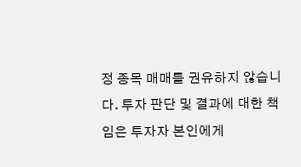정 종목 매매를 권유하지 않습니다. 투자 판단 및 결과에 대한 책임은 투자자 본인에게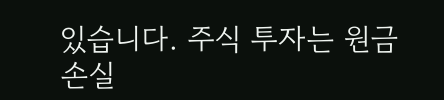있습니다. 주식 투자는 원금 손실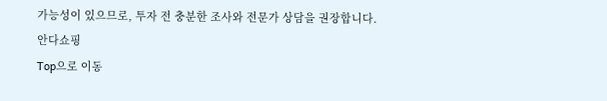가능성이 있으므로, 투자 전 충분한 조사와 전문가 상담을 권장합니다.
안다쇼핑
Top으로 이동